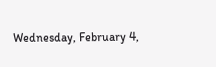Wednesday, February 4,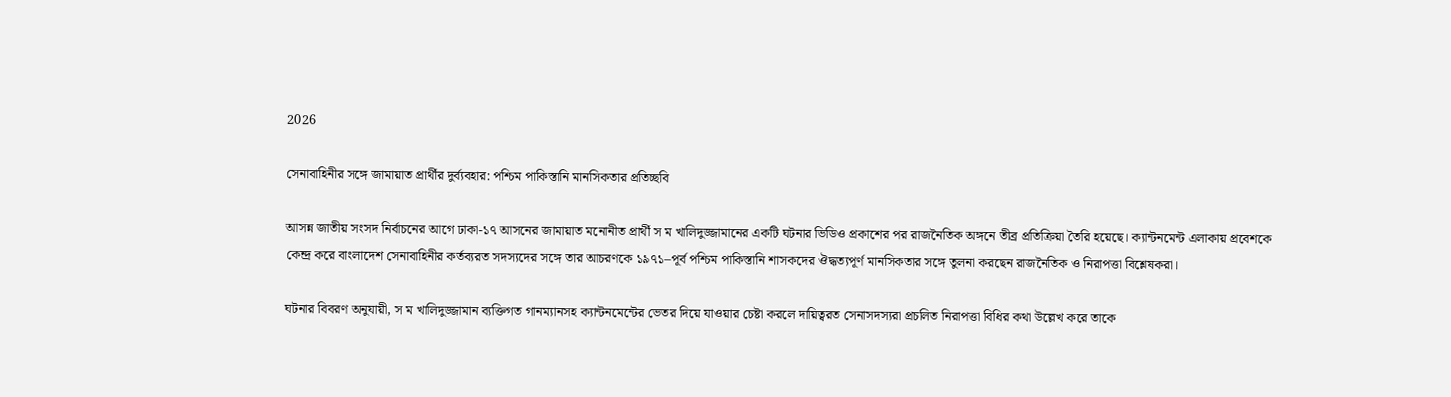2026

সেনাবাহিনীর সঙ্গে জামায়াত প্রার্থীর দুর্ব্যবহার: পশ্চিম পাকিস্তানি মানসিকতার প্রতিচ্ছবি

আসন্ন জাতীয় সংসদ নির্বাচনের আগে ঢাকা-১৭ আসনের জামায়াত মনোনীত প্রার্থী স ম খালিদুজ্জামানের একটি ঘটনার ভিডিও প্রকাশের পর রাজনৈতিক অঙ্গনে তীব্র প্রতিক্রিয়া তৈরি হয়েছে। ক্যান্টনমেন্ট এলাকায় প্রবেশকে কেন্দ্র করে বাংলাদেশ সেনাবাহিনীর কর্তব্যরত সদস্যদের সঙ্গে তার আচরণকে ১৯৭১–পূর্ব পশ্চিম পাকিস্তানি শাসকদের ঔদ্ধত্যপূর্ণ মানসিকতার সঙ্গে তুলনা করছেন রাজনৈতিক ও নিরাপত্তা বিশ্লেষকরা।

ঘটনার বিবরণ অনুযায়ী, স ম খালিদুজ্জামান ব্যক্তিগত গানম্যানসহ ক্যান্টনমেন্টের ভেতর দিয়ে যাওয়ার চেষ্টা করলে দায়িত্বরত সেনাসদস্যরা প্রচলিত নিরাপত্তা বিধির কথা উল্লেখ করে তাকে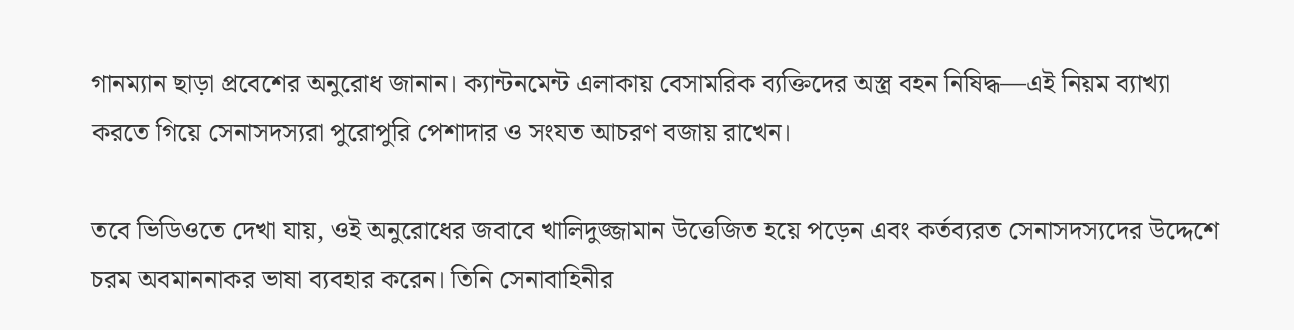গানম্যান ছাড়া প্রবেশের অনুরোধ জানান। ক্যান্টনমেন্ট এলাকায় বেসামরিক ব্যক্তিদের অস্ত্র বহন নিষিদ্ধ—এই নিয়ম ব্যাখ্যা করতে গিয়ে সেনাসদস্যরা পুরোপুরি পেশাদার ও সংযত আচরণ বজায় রাখেন।

তবে ভিডিওতে দেখা যায়, ওই অনুরোধের জবাবে খালিদুজ্জামান উত্তেজিত হয়ে পড়েন এবং কর্তব্যরত সেনাসদস্যদের উদ্দেশে চরম অবমাননাকর ভাষা ব্যবহার করেন। তিনি সেনাবাহিনীর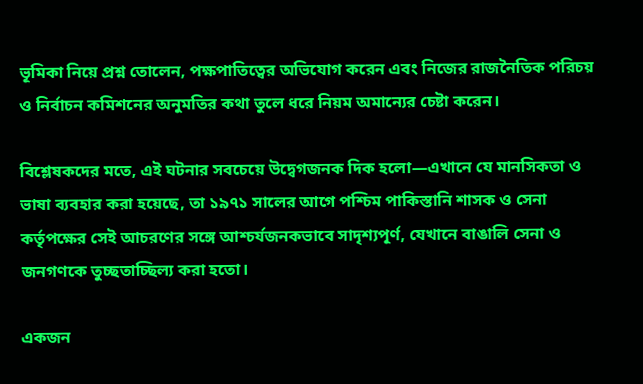ভূমিকা নিয়ে প্রশ্ন তোলেন, পক্ষপাতিত্বের অভিযোগ করেন এবং নিজের রাজনৈতিক পরিচয় ও নির্বাচন কমিশনের অনুমতির কথা তুলে ধরে নিয়ম অমান্যের চেষ্টা করেন।

বিশ্লেষকদের মতে, এই ঘটনার সবচেয়ে উদ্বেগজনক দিক হলো—এখানে যে মানসিকতা ও ভাষা ব্যবহার করা হয়েছে, তা ১৯৭১ সালের আগে পশ্চিম পাকিস্তানি শাসক ও সেনা কর্তৃপক্ষের সেই আচরণের সঙ্গে আশ্চর্যজনকভাবে সাদৃশ্যপূর্ণ, যেখানে বাঙালি সেনা ও জনগণকে তুচ্ছতাচ্ছিল্য করা হতো।

একজন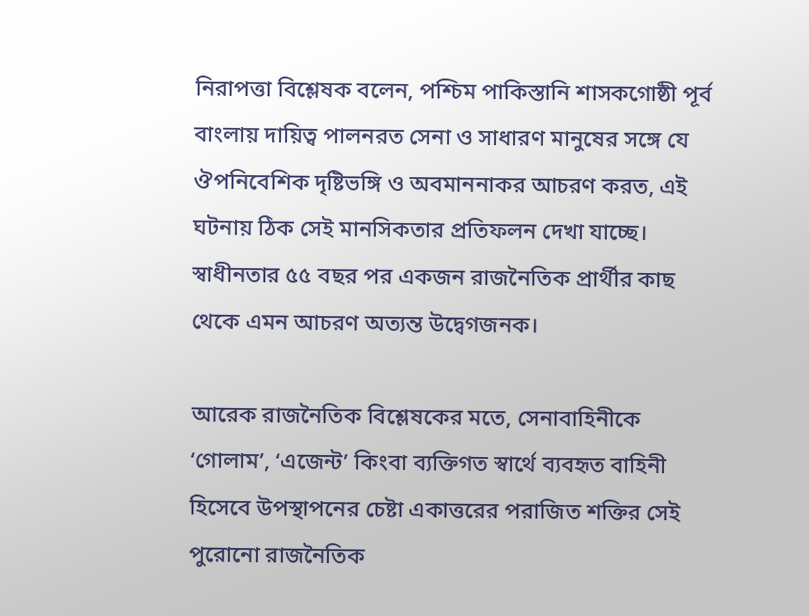নিরাপত্তা বিশ্লেষক বলেন, পশ্চিম পাকিস্তানি শাসকগোষ্ঠী পূর্ব বাংলায় দায়িত্ব পালনরত সেনা ও সাধারণ মানুষের সঙ্গে যে ঔপনিবেশিক দৃষ্টিভঙ্গি ও অবমাননাকর আচরণ করত, এই ঘটনায় ঠিক সেই মানসিকতার প্রতিফলন দেখা যাচ্ছে। স্বাধীনতার ৫৫ বছর পর একজন রাজনৈতিক প্রার্থীর কাছ থেকে এমন আচরণ অত্যন্ত উদ্বেগজনক।

আরেক রাজনৈতিক বিশ্লেষকের মতে, সেনাবাহিনীকে ‘গোলাম’, ‘এজেন্ট’ কিংবা ব্যক্তিগত স্বার্থে ব্যবহৃত বাহিনী হিসেবে উপস্থাপনের চেষ্টা একাত্তরের পরাজিত শক্তির সেই পুরোনো রাজনৈতিক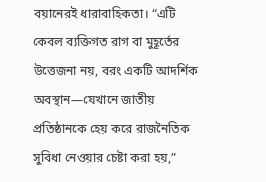বয়ানেরই ধারাবাহিকতা। “এটি কেবল ব্যক্তিগত রাগ বা মুহূর্তের উত্তেজনা নয়, বরং একটি আদর্শিক অবস্থান—যেখানে জাতীয় প্রতিষ্ঠানকে হেয় করে রাজনৈতিক সুবিধা নেওয়ার চেষ্টা করা হয়,”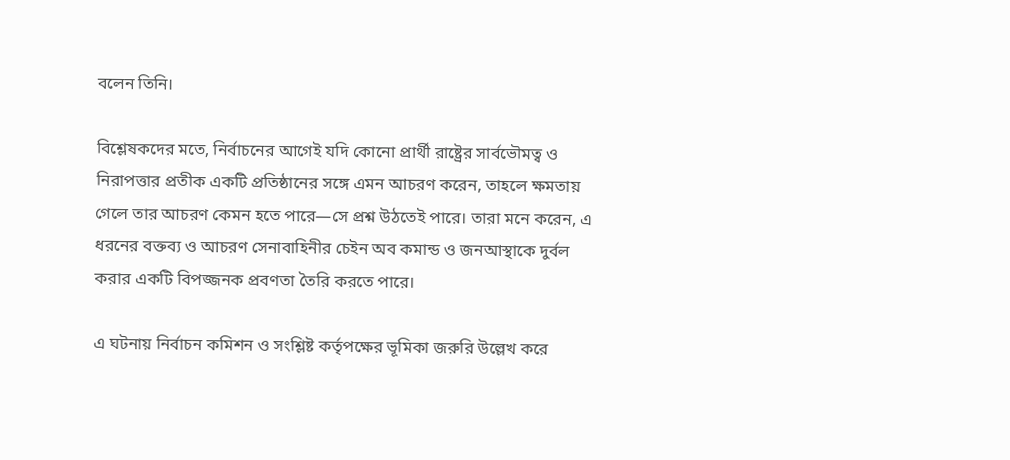বলেন তিনি।

বিশ্লেষকদের মতে, নির্বাচনের আগেই যদি কোনো প্রার্থী রাষ্ট্রের সার্বভৌমত্ব ও নিরাপত্তার প্রতীক একটি প্রতিষ্ঠানের সঙ্গে এমন আচরণ করেন, তাহলে ক্ষমতায় গেলে তার আচরণ কেমন হতে পারে—সে প্রশ্ন উঠতেই পারে। তারা মনে করেন, এ ধরনের বক্তব্য ও আচরণ সেনাবাহিনীর চেইন অব কমান্ড ও জনআস্থাকে দুর্বল করার একটি বিপজ্জনক প্রবণতা তৈরি করতে পারে।

এ ঘটনায় নির্বাচন কমিশন ও সংশ্লিষ্ট কর্তৃপক্ষের ভূমিকা জরুরি উল্লেখ করে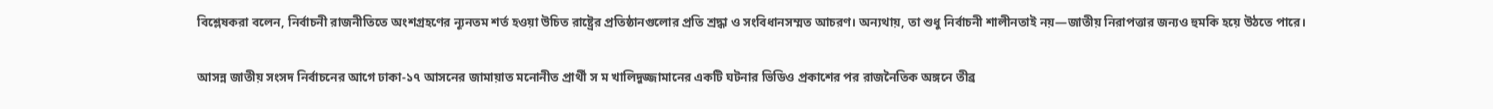বিশ্লেষকরা বলেন, নির্বাচনী রাজনীতিতে অংশগ্রহণের ন্যূনতম শর্ত হওয়া উচিত রাষ্ট্রের প্রতিষ্ঠানগুলোর প্রতি শ্রদ্ধা ও সংবিধানসম্মত আচরণ। অন্যথায়, তা শুধু নির্বাচনী শালীনতাই নয়—জাতীয় নিরাপত্তার জন্যও হুমকি হয়ে উঠতে পারে।

আসন্ন জাতীয় সংসদ নির্বাচনের আগে ঢাকা-১৭ আসনের জামায়াত মনোনীত প্রার্থী স ম খালিদুজ্জামানের একটি ঘটনার ভিডিও প্রকাশের পর রাজনৈতিক অঙ্গনে তীব্র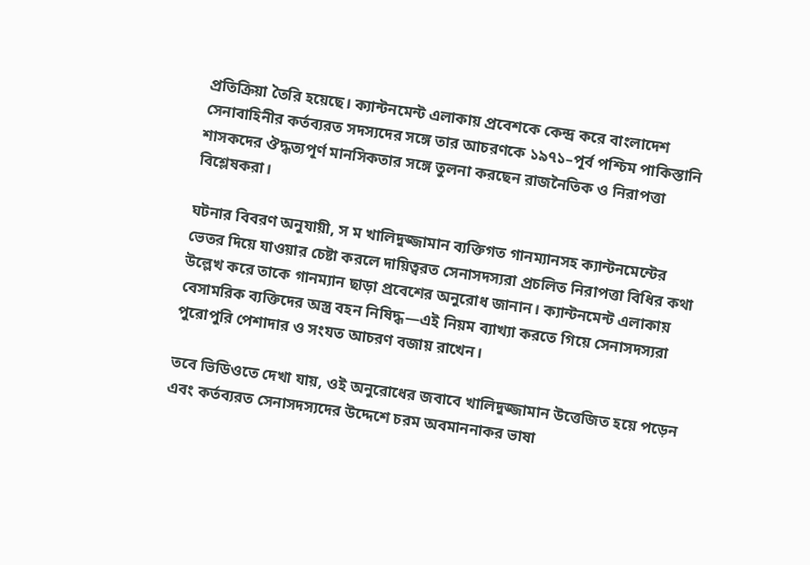প্রতিক্রিয়া তৈরি হয়েছে। ক্যান্টনমেন্ট এলাকায় প্রবেশকে কেন্দ্র করে বাংলাদেশ সেনাবাহিনীর কর্তব্যরত সদস্যদের সঙ্গে তার আচরণকে ১৯৭১–পূর্ব পশ্চিম পাকিস্তানি শাসকদের ঔদ্ধত্যপূর্ণ মানসিকতার সঙ্গে তুলনা করছেন রাজনৈতিক ও নিরাপত্তা বিশ্লেষকরা।

ঘটনার বিবরণ অনুযায়ী, স ম খালিদুজ্জামান ব্যক্তিগত গানম্যানসহ ক্যান্টনমেন্টের ভেতর দিয়ে যাওয়ার চেষ্টা করলে দায়িত্বরত সেনাসদস্যরা প্রচলিত নিরাপত্তা বিধির কথা উল্লেখ করে তাকে গানম্যান ছাড়া প্রবেশের অনুরোধ জানান। ক্যান্টনমেন্ট এলাকায় বেসামরিক ব্যক্তিদের অস্ত্র বহন নিষিদ্ধ—এই নিয়ম ব্যাখ্যা করতে গিয়ে সেনাসদস্যরা পুরোপুরি পেশাদার ও সংযত আচরণ বজায় রাখেন।

তবে ভিডিওতে দেখা যায়, ওই অনুরোধের জবাবে খালিদুজ্জামান উত্তেজিত হয়ে পড়েন এবং কর্তব্যরত সেনাসদস্যদের উদ্দেশে চরম অবমাননাকর ভাষা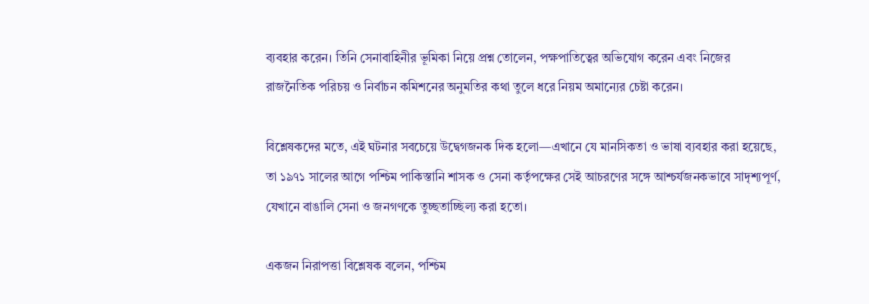ব্যবহার করেন। তিনি সেনাবাহিনীর ভূমিকা নিয়ে প্রশ্ন তোলেন, পক্ষপাতিত্বের অভিযোগ করেন এবং নিজের রাজনৈতিক পরিচয় ও নির্বাচন কমিশনের অনুমতির কথা তুলে ধরে নিয়ম অমান্যের চেষ্টা করেন।

বিশ্লেষকদের মতে, এই ঘটনার সবচেয়ে উদ্বেগজনক দিক হলো—এখানে যে মানসিকতা ও ভাষা ব্যবহার করা হয়েছে, তা ১৯৭১ সালের আগে পশ্চিম পাকিস্তানি শাসক ও সেনা কর্তৃপক্ষের সেই আচরণের সঙ্গে আশ্চর্যজনকভাবে সাদৃশ্যপূর্ণ, যেখানে বাঙালি সেনা ও জনগণকে তুচ্ছতাচ্ছিল্য করা হতো।

একজন নিরাপত্তা বিশ্লেষক বলেন, পশ্চিম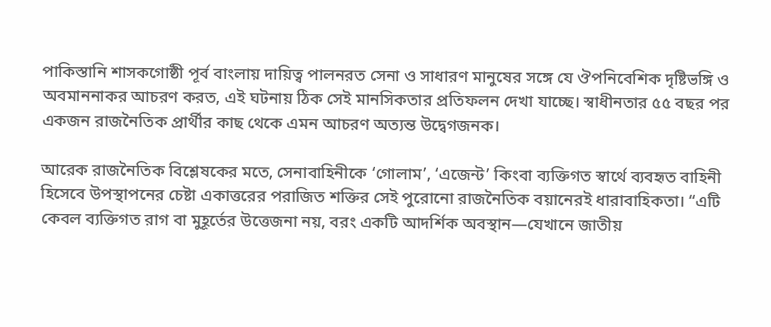পাকিস্তানি শাসকগোষ্ঠী পূর্ব বাংলায় দায়িত্ব পালনরত সেনা ও সাধারণ মানুষের সঙ্গে যে ঔপনিবেশিক দৃষ্টিভঙ্গি ও অবমাননাকর আচরণ করত, এই ঘটনায় ঠিক সেই মানসিকতার প্রতিফলন দেখা যাচ্ছে। স্বাধীনতার ৫৫ বছর পর একজন রাজনৈতিক প্রার্থীর কাছ থেকে এমন আচরণ অত্যন্ত উদ্বেগজনক।

আরেক রাজনৈতিক বিশ্লেষকের মতে, সেনাবাহিনীকে ‘গোলাম’, ‘এজেন্ট’ কিংবা ব্যক্তিগত স্বার্থে ব্যবহৃত বাহিনী হিসেবে উপস্থাপনের চেষ্টা একাত্তরের পরাজিত শক্তির সেই পুরোনো রাজনৈতিক বয়ানেরই ধারাবাহিকতা। “এটি কেবল ব্যক্তিগত রাগ বা মুহূর্তের উত্তেজনা নয়, বরং একটি আদর্শিক অবস্থান—যেখানে জাতীয়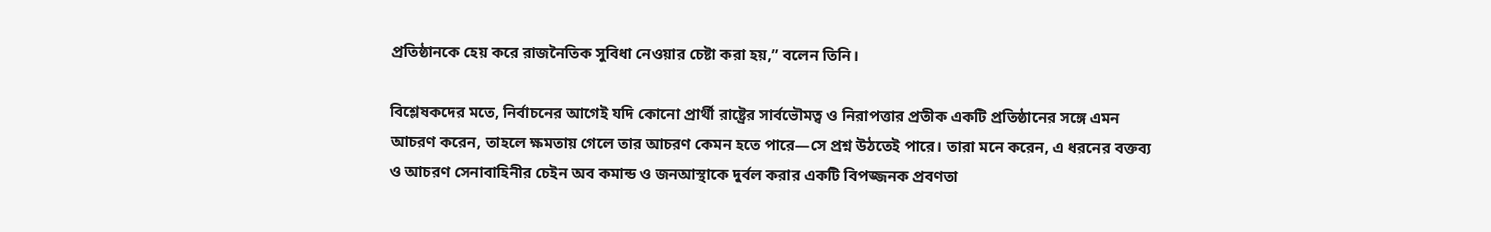প্রতিষ্ঠানকে হেয় করে রাজনৈতিক সুবিধা নেওয়ার চেষ্টা করা হয়,” বলেন তিনি।

বিশ্লেষকদের মতে, নির্বাচনের আগেই যদি কোনো প্রার্থী রাষ্ট্রের সার্বভৌমত্ব ও নিরাপত্তার প্রতীক একটি প্রতিষ্ঠানের সঙ্গে এমন আচরণ করেন, তাহলে ক্ষমতায় গেলে তার আচরণ কেমন হতে পারে—সে প্রশ্ন উঠতেই পারে। তারা মনে করেন, এ ধরনের বক্তব্য ও আচরণ সেনাবাহিনীর চেইন অব কমান্ড ও জনআস্থাকে দুর্বল করার একটি বিপজ্জনক প্রবণতা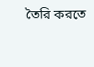তৈরি করতে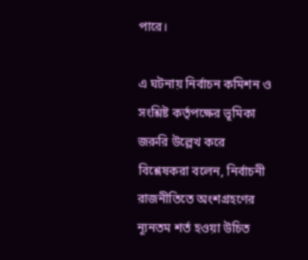পারে।

এ ঘটনায় নির্বাচন কমিশন ও সংশ্লিষ্ট কর্তৃপক্ষের ভূমিকা জরুরি উল্লেখ করে বিশ্লেষকরা বলেন, নির্বাচনী রাজনীতিতে অংশগ্রহণের ন্যূনতম শর্ত হওয়া উচিত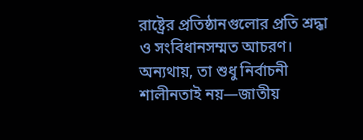রাষ্ট্রের প্রতিষ্ঠানগুলোর প্রতি শ্রদ্ধা ও সংবিধানসম্মত আচরণ। অন্যথায়, তা শুধু নির্বাচনী শালীনতাই নয়—জাতীয়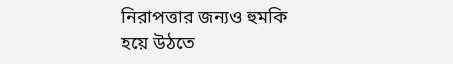নিরাপত্তার জন্যও হুমকি হয়ে উঠতে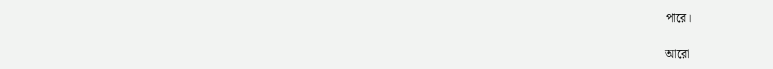পারে।

আরো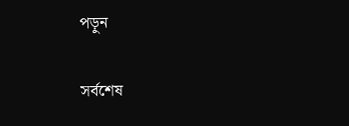পড়ুন

সর্বশেষ